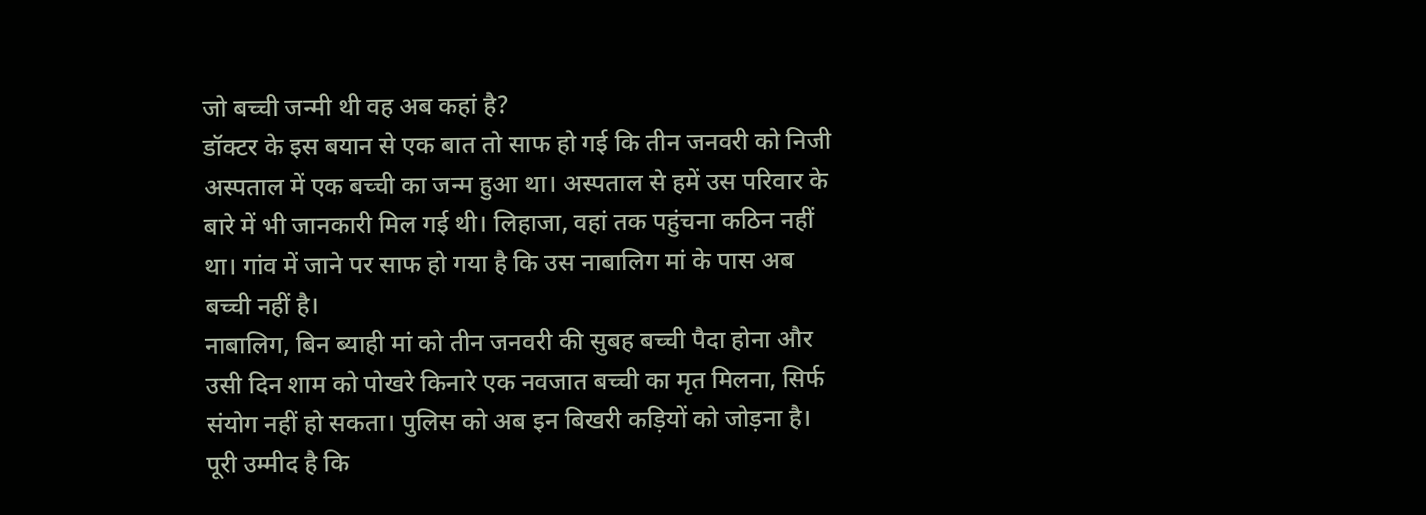जो बच्ची जन्मी थी वह अब कहां है?
डॉक्टर के इस बयान से एक बात तो साफ हो गई कि तीन जनवरी को निजी अस्पताल में एक बच्ची का जन्म हुआ था। अस्पताल से हमें उस परिवार के बारे में भी जानकारी मिल गई थी। लिहाजा, वहां तक पहुंचना कठिन नहीं था। गांव में जाने पर साफ हो गया है कि उस नाबालिग मां के पास अब बच्ची नहीं है।
नाबालिग, बिन ब्याही मां को तीन जनवरी की सुबह बच्ची पैदा होना और उसी दिन शाम को पोखरे किनारे एक नवजात बच्ची का मृत मिलना, सिर्फ संयोग नहीं हो सकता। पुलिस को अब इन बिखरी कड़ियों को जोड़ना है। पूरी उम्मीद है कि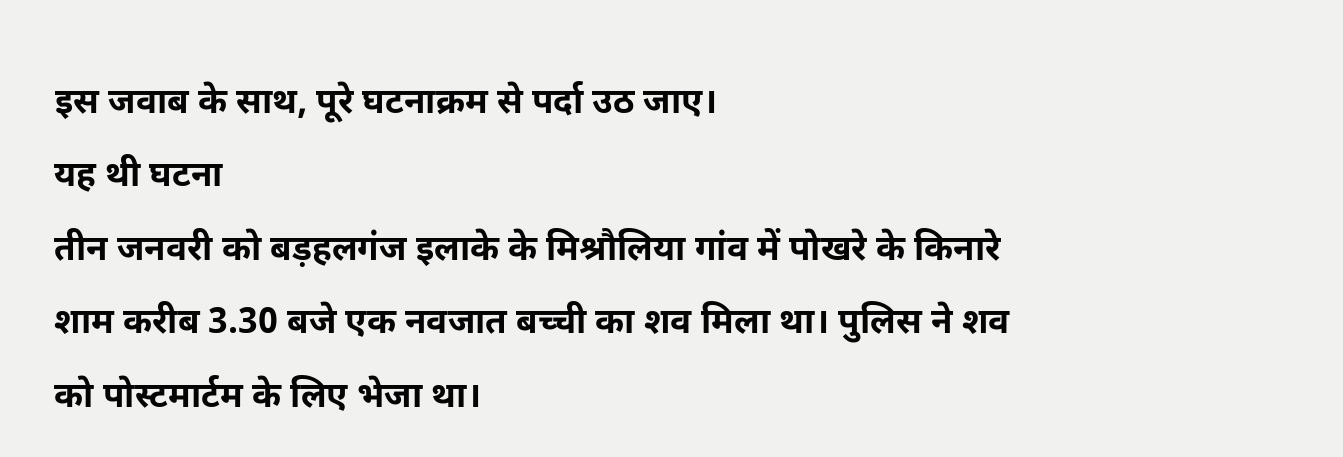इस जवाब के साथ, पूरे घटनाक्रम से पर्दा उठ जाए।
यह थी घटना
तीन जनवरी को बड़हलगंज इलाके के मिश्रौलिया गांव में पोखरे के किनारे शाम करीब 3.30 बजे एक नवजात बच्ची का शव मिला था। पुलिस ने शव को पोस्टमार्टम के लिए भेजा था।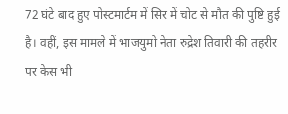72 घंटे बाद हुए पोस्टमार्टम में सिर में चोट से मौत की पुष्टि हुई है। वहीं, इस मामले में भाजयुमो नेता रुद्रेश तिवारी की तहरीर पर केस भी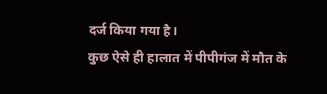दर्ज किया गया है।
कुछ ऐसे ही हालात में पीपीगंज में मौत के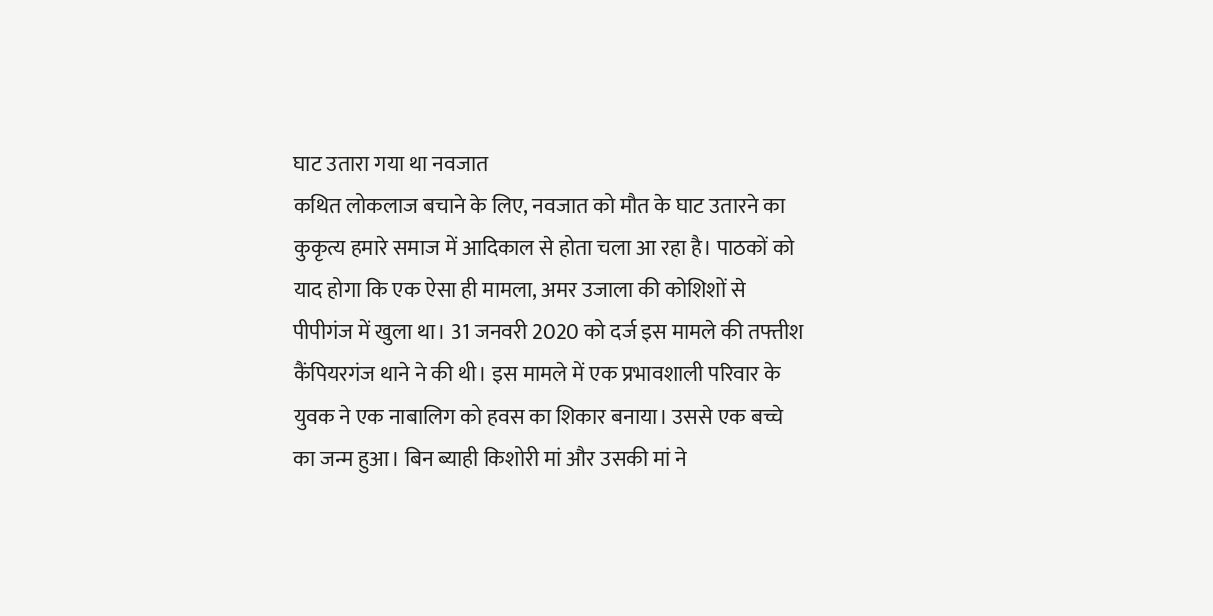घाट उतारा गया था नवजात
कथित लोकलाज बचाने के लिए, नवजात को मौत के घाट उतारने का कुकृत्य हमारे समाज में आदिकाल से होता चला आ रहा है। पाठकों को याद होगा कि एक ऐसा ही मामला, अमर उजाला की कोशिशों से पीपीगंज में खुला था। 31 जनवरी 2020 को दर्ज इस मामले की तफ्तीश कैंपियरगंज थाने ने की थी। इस मामले में एक प्रभावशाली परिवार के युवक ने एक नाबालिग को हवस का शिकार बनाया। उससे एक बच्चे का जन्म हुआ। बिन ब्याही किशोरी मां और उसकी मां ने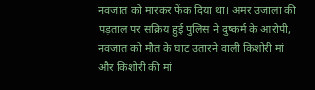नवजात को मारकर फेंक दिया था। अमर उजाला की पड़ताल पर सक्रिय हुई पुलिस ने दुष्कर्म के आरोपी, नवजात को मौत के घाट उतारने वाली किशोरी मां और किशोरी की मां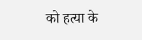को हत्या के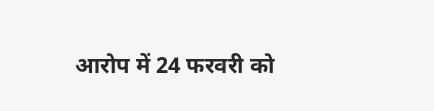आरोप में 24 फरवरी को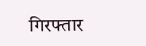गिरफ्तार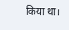किया था।